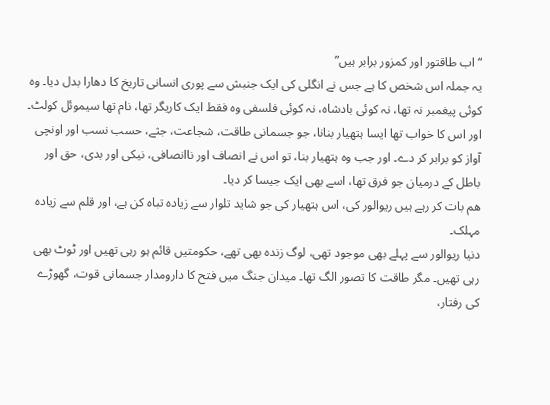“اب طاقتور اور کمزور برابر ہیں”
یہ جملہ اس شخص کا ہے جس نے انگلی کی ایک جنبش سے پوری انسانی تاریخ کا دھارا بدل دیا۔ وہ کوئی پیغمبر نہ تھا، نہ کوئی بادشاہ، نہ کوئی فلسفی وہ فقط ایک کاریگر تھا، نام تھا سیموئل کولٹ۔ اور اس کا خواب تھا ایسا ہتھیار بنانا، جو جسمانی طاقت، شجاعت، جثے، حسب نسب اور اونچی آواز کو برابر کر دے۔ اور جب وہ ہتھیار بنا، تو اس نے انصاف اور ناانصافی، نیکی اور بدی، حق اور باطل کے درمیان جو فرق تھا، اسے بھی ایک جیسا کر دیا۔
ھم بات کر رہے ہیں ریوالور کی، اس ہتھیار کی جو شاید تلوار سے زیادہ تباہ کن ہے، اور قلم سے زیادہ مہلک۔
دنیا ریوالور سے پہلے بھی موجود تھی، لوگ زندہ بھی تھے، حکومتیں قائم ہو رہی تھیں اور ٹوٹ بھی رہی تھیں۔ مگر طاقت کا تصور الگ تھا۔ میدان جنگ میں فتح کا دارومدار جسمانی قوت، گھوڑے کی رفتار،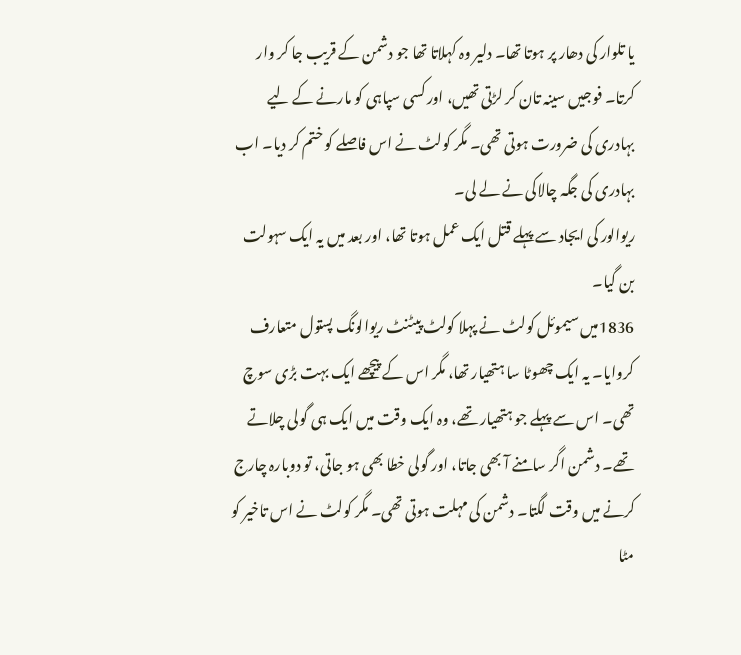یا تلوار کی دھار پر ہوتا تھا۔ دلیر وہ کہلاتا تھا جو دشمن کے قریب جا کر وار کرتا۔ فوجیں سینہ تان کر لڑتی تھیں، اور کسی سپاہی کو مارنے کے لیے بہادری کی ضرورت ہوتی تھی۔ مگر کولٹ نے اس فاصلے کو ختم کر دیا۔ اب بہادری کی جگہ چالاکی نے لے لی۔
ریوالور کی ایجاد سے پہلے قتل ایک عمل ہوتا تھا، اور بعد میں یہ ایک سہولت بن گیا۔
1836میں سیموئل کولٹ نے پہلا کولٹ پیٹنٹ ریوالونگ پستول متعارف کروایا۔ یہ ایک چھوٹا سا ہتھیار تھا، مگر اس کے پیچھے ایک بہت بڑی سوچ تھی۔ اس سے پہلے جو ہتھیار تھے، وہ ایک وقت میں ایک ہی گولی چلاتے تھے۔ دشمن اگر سامنے آ بھی جاتا، اور گولی خطا بھی ہو جاتی، تو دوبارہ چارج کرنے میں وقت لگتا۔ دشمن کی مہلت ہوتی تھی۔ مگر کولٹ نے اس تاخیر کو مٹا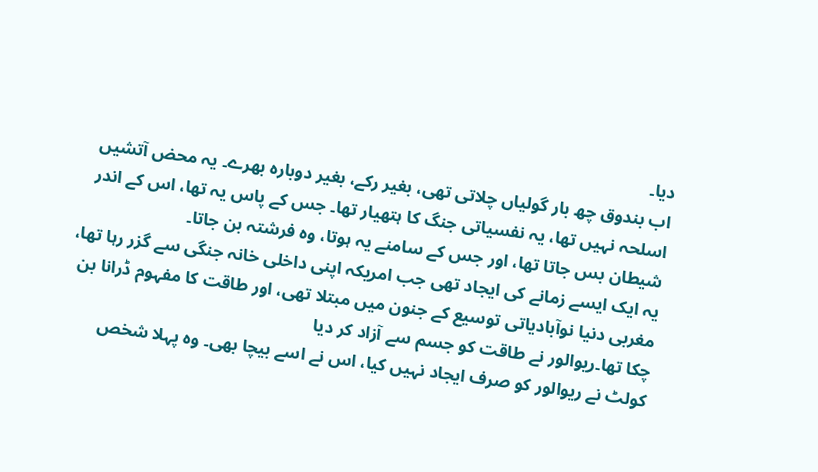دیا۔
اب بندوق چھ بار گولیاں چلاتی تھی، بغیر رکے، بغیر دوبارہ بھرے۔ یہ محض آتشیں اسلحہ نہیں تھا، یہ نفسیاتی جنگ کا ہتھیار تھا۔ جس کے پاس یہ تھا، اس کے اندر شیطان بس جاتا تھا، اور جس کے سامنے یہ ہوتا، وہ فرشتہ بن جاتا۔
یہ ایک ایسے زمانے کی ایجاد تھی جب امریکہ اپنی داخلی خانہ جنگی سے گزر رہا تھا، مغربی دنیا نوآبادیاتی توسیع کے جنون میں مبتلا تھی، اور طاقت کا مفہوم ڈرانا بن چکا تھا۔ریوالور نے طاقت کو جسم سے آزاد کر دیا
کولٹ نے ریوالور کو صرف ایجاد نہیں کیا، اس نے اسے بیچا بھی۔ وہ پہلا شخص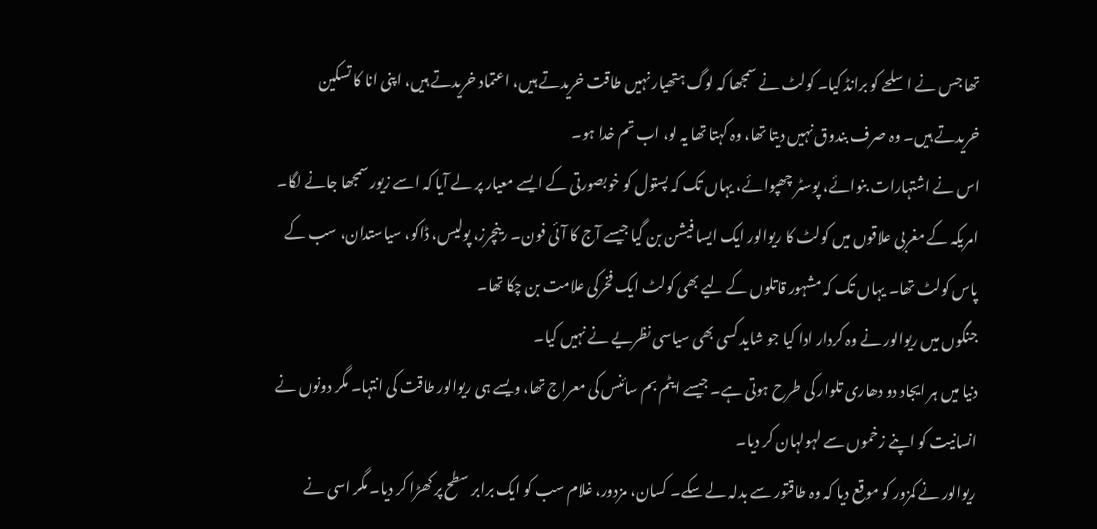تھا جس نے اسلحے کو برانڈ کیا۔ کولٹ نے سمجھا کہ لوگ ہتھیار نہیں طاقت خریدتے ہیں، اعتماد خریدتے ہیں، اپنی انا کا تسکین خریدتے ہیں۔ وہ صرف بندوق نہیں دیتا تھا، وہ کہتا تھا یہ لو، اب تم خدا ہو۔
اس نے اشتہارات بنوائے، پوسٹر چھپوائے، یہاں تک کہ پستول کو خوبصورتی کے ایسے معیار پر لے آیا کہ اسے زیور سمجھا جانے لگا۔ امریکہ کے مغربی علاقوں میں کولٹ کا ریوالور ایک ایسا فیشن بن گیا جیسے آج کا آئی فون۔ رینچرز، پولیس، ڈاکو، سیاستدان، سب کے پاس کولٹ تھا۔ یہاں تک کہ مشہور قاتلوں کے لیے بھی کولٹ ایک فخرکی علامت بن چکا تھا۔
جنگوں میں ریوالور نے وہ کردار ادا کیا جو شاید کسی بھی سیاسی نظریے نے نہیں کیا۔
دنیا میں ہر ایجاد دو دھاری تلوار کی طرح ہوتی ہے۔ جیسے ایٹم بم سائنس کی معراج تھا، ویسے ہی ریوالور طاقت کی انتہا۔ مگر دونوں نے انسانیت کو اپنے زخموں سے لہولہان کر دیا۔
ریوالور نے کمزور کو موقع دیا کہ وہ طاقتور سے بدلہ لے سکے۔ کسان، مزدور، غلام سب کو ایک برابر سطح پر کھڑا کر دیا۔ مگر اسی نے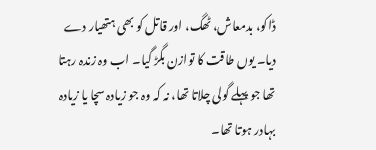ڈاکو، بدمعاش، ٹھگ، اور قاتل کو بھی ہتھیار دے دیا۔ یوں طاقت کا توازن بگڑ گیا۔ اب وہ زندہ رہتا تھا جو پہلے گولی چلاتا تھا، نہ کہ وہ جو زیادہ سچا یا زیادہ بہادر ہوتا تھا۔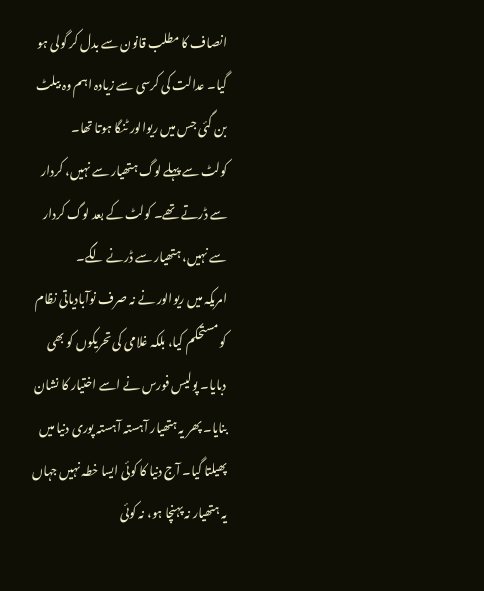انصاف کا مطلب قانون سے بدل کر گولی ہو گیا۔ عدالت کی کرسی سے زیادہ اہم وہ بیلٹ بن گئی جس میں ریوالور ٹنگا ہوتا تھا۔
کولٹ سے پہلے لوگ ہتھیار سے نہیں، کردار سے ڈرتے تھے۔ کولٹ کے بعد لوگ کردار سے نہیں، ہتھیار سے ڈرنے لگے۔
امریکہ میں ریوالور نے نہ صرف نوآبادیاتی نظام کو مستحکم کیا، بلکہ غلامی کی تحریکوں کو بھی دبایا۔ پولیس فورس نے اسے اختیار کا نشان بنایا۔ پھر یہ ہتھیار آہستہ آہستہ پوری دنیا میں پھیلتا گیا۔ آج دنیا کا کوئی ایسا خطہ نہیں جہاں یہ ہتھیار نہ پہنچا ہو، نہ کوئی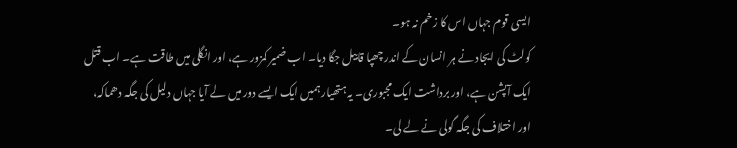ایسی قوم جہاں اس کا زخم نہ ہو۔
کولٹ کی ایجاد نے ہر انسان کے اندر چھپا قابیل جگا دیا۔ اب ضمیر کمزور ہے، اور انگلی میں طاقت ہے۔ اب قتل ایک آپشن ہے، اور برداشت ایک مجبوری۔ یہ ہتھیار ہمیں ایک ایسے دور میں لے آیا جہاں دلیل کی جگہ دھماکہ، اور اختلاف کی جگہ گولی نے لے لی۔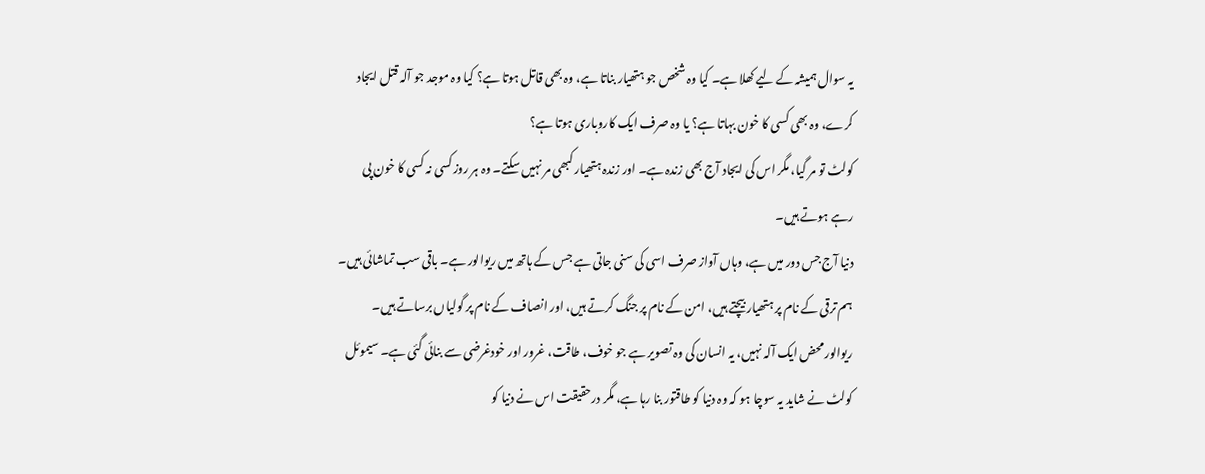یہ سوال ہمیشہ کے لیے کھلا ہے۔ کیا وہ شخص جو ہتھیار بناتا ہے، وہ بھی قاتل ہوتا ہے؟ کیا وہ موجد جو آلہ قتل ایجاد کرے، وہ بھی کسی کا خون بہاتا ہے؟ یا وہ صرف ایک کاروباری ہوتا ہے؟
کولٹ تو مر گیا، مگر اس کی ایجاد آج بھی زندہ ہے۔ اور زندہ ہتھیار کبھی مر نہیں سکتے۔ وہ ہر روز کسی نہ کسی کا خون پی رہے ہوتے ہیں۔
دنیا آج جس دور میں ہے، وہاں آواز صرف اسی کی سنی جاتی ہے جس کے ہاتھ میں ریوالور ہے۔ باقی سب تماشائی ہیں۔ ہم ترقی کے نام پر ہتھیار بیچتے ہیں، امن کے نام پر جنگ کرتے ہیں، اور انصاف کے نام پر گولیاں برساتے ہیں۔
ریوالور محض ایک آلہ نہیں، یہ انسان کی وہ تصویر ہے جو خوف، طاقت، غرور اور خودغرضی سے بنائی گئی ہے۔ سیموئل کولٹ نے شاید یہ سوچا ہو کہ وہ دنیا کو طاقتور بنا رہا ہے، مگر درحقیقت اس نے دنیا کو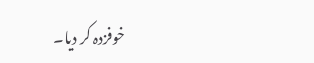خوفزدہ کر دیا۔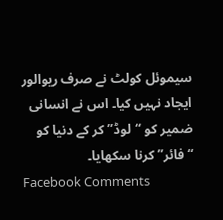سیموئل کولٹ نے صرف ریوالور ایجاد نہیں کیا۔ اس نے انسانی ضمیر کو “لوڈ” کر کے دنیا کو “فائر” کرنا سکھایا۔
Facebook Comments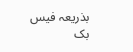بذریعہ فیس بک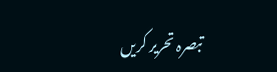تبصرہ تحریر کریں